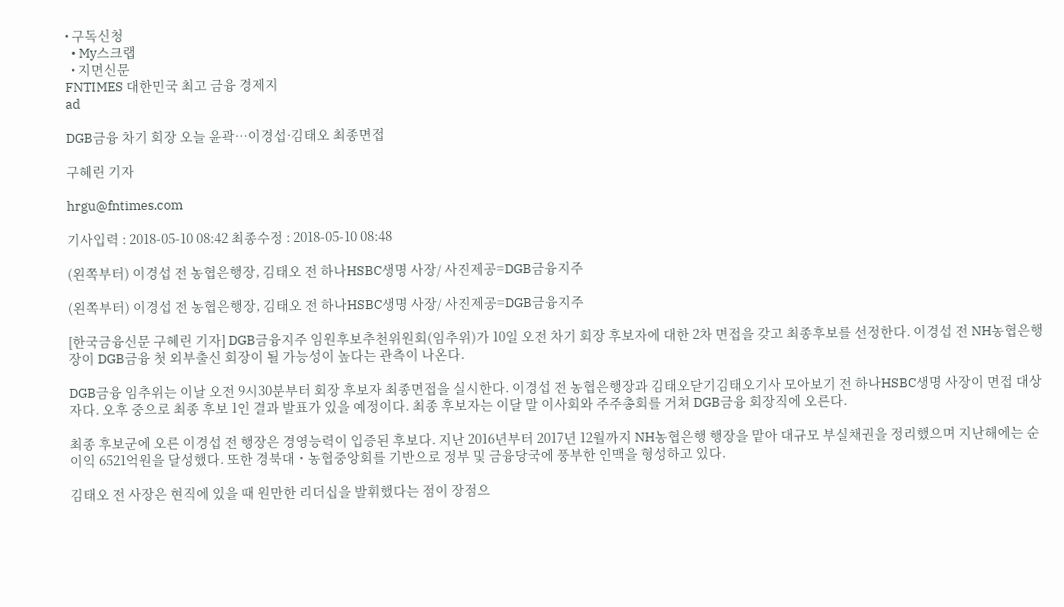• 구독신청
  • My스크랩
  • 지면신문
FNTIMES 대한민국 최고 금융 경제지
ad

DGB금융 차기 회장 오늘 윤곽…이경섭·김태오 최종면접

구혜린 기자

hrgu@fntimes.com

기사입력 : 2018-05-10 08:42 최종수정 : 2018-05-10 08:48

(왼쪽부터) 이경섭 전 농협은행장, 김태오 전 하나HSBC생명 사장/ 사진제공=DGB금융지주

(왼쪽부터) 이경섭 전 농협은행장, 김태오 전 하나HSBC생명 사장/ 사진제공=DGB금융지주

[한국금융신문 구혜린 기자] DGB금융지주 임원후보추천위원회(임추위)가 10일 오전 차기 회장 후보자에 대한 2차 면접을 갖고 최종후보를 선정한다. 이경섭 전 NH농협은행장이 DGB금융 첫 외부출신 회장이 될 가능성이 높다는 관측이 나온다.

DGB금융 임추위는 이날 오전 9시30분부터 회장 후보자 최종면접을 실시한다. 이경섭 전 농협은행장과 김태오닫기김태오기사 모아보기 전 하나HSBC생명 사장이 면접 대상자다. 오후 중으로 최종 후보 1인 결과 발표가 있을 예정이다. 최종 후보자는 이달 말 이사회와 주주총회를 거쳐 DGB금융 회장직에 오른다.

최종 후보군에 오른 이경섭 전 행장은 경영능력이 입증된 후보다. 지난 2016년부터 2017년 12월까지 NH농협은행 행장을 맡아 대규모 부실채권을 정리했으며 지난해에는 순이익 6521억원을 달성했다. 또한 경북대・농협중앙회를 기반으로 정부 및 금융당국에 풍부한 인맥을 형성하고 있다.

김태오 전 사장은 현직에 있을 때 원만한 리더십을 발휘했다는 점이 장점으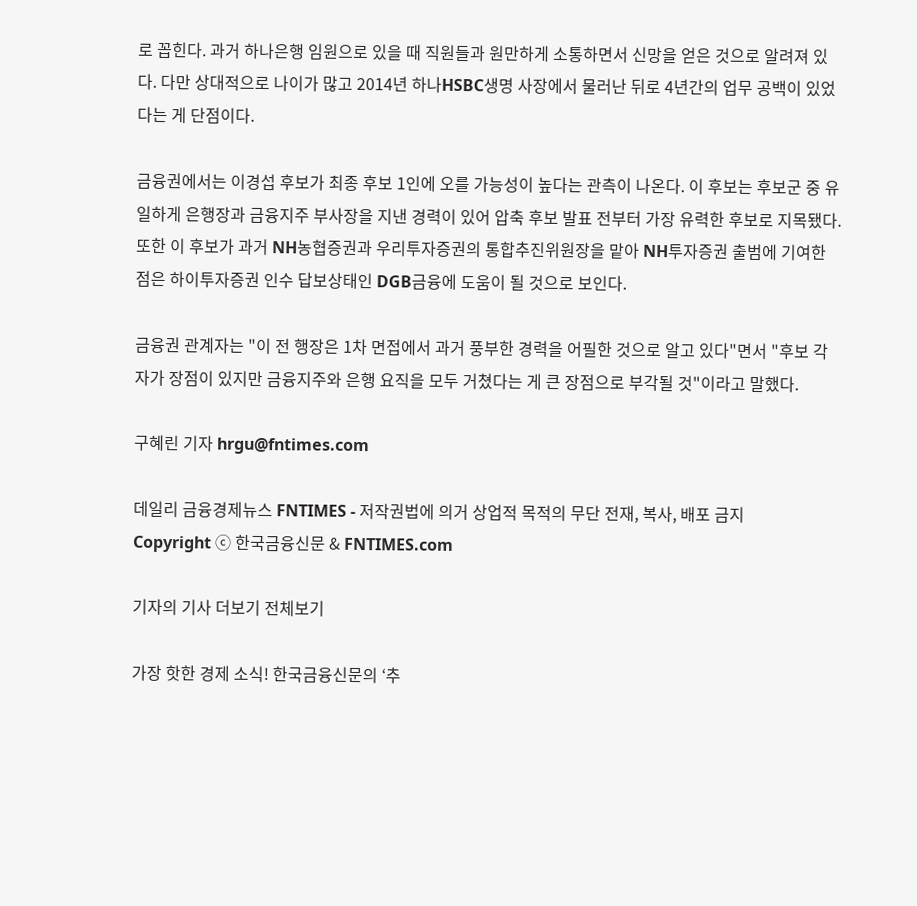로 꼽힌다. 과거 하나은행 임원으로 있을 때 직원들과 원만하게 소통하면서 신망을 얻은 것으로 알려져 있다. 다만 상대적으로 나이가 많고 2014년 하나HSBC생명 사장에서 물러난 뒤로 4년간의 업무 공백이 있었다는 게 단점이다.

금융권에서는 이경섭 후보가 최종 후보 1인에 오를 가능성이 높다는 관측이 나온다. 이 후보는 후보군 중 유일하게 은행장과 금융지주 부사장을 지낸 경력이 있어 압축 후보 발표 전부터 가장 유력한 후보로 지목됐다. 또한 이 후보가 과거 NH농협증권과 우리투자증권의 통합추진위원장을 맡아 NH투자증권 출범에 기여한 점은 하이투자증권 인수 답보상태인 DGB금융에 도움이 될 것으로 보인다.

금융권 관계자는 "이 전 행장은 1차 면접에서 과거 풍부한 경력을 어필한 것으로 알고 있다"면서 "후보 각자가 장점이 있지만 금융지주와 은행 요직을 모두 거쳤다는 게 큰 장점으로 부각될 것"이라고 말했다.

구혜린 기자 hrgu@fntimes.com

데일리 금융경제뉴스 FNTIMES - 저작권법에 의거 상업적 목적의 무단 전재, 복사, 배포 금지
Copyright ⓒ 한국금융신문 & FNTIMES.com

기자의 기사 더보기 전체보기

가장 핫한 경제 소식! 한국금융신문의 ‘추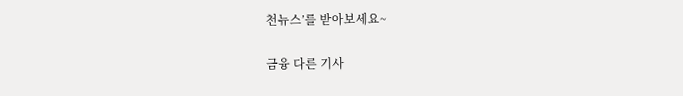천뉴스’를 받아보세요~

금융 다른 기사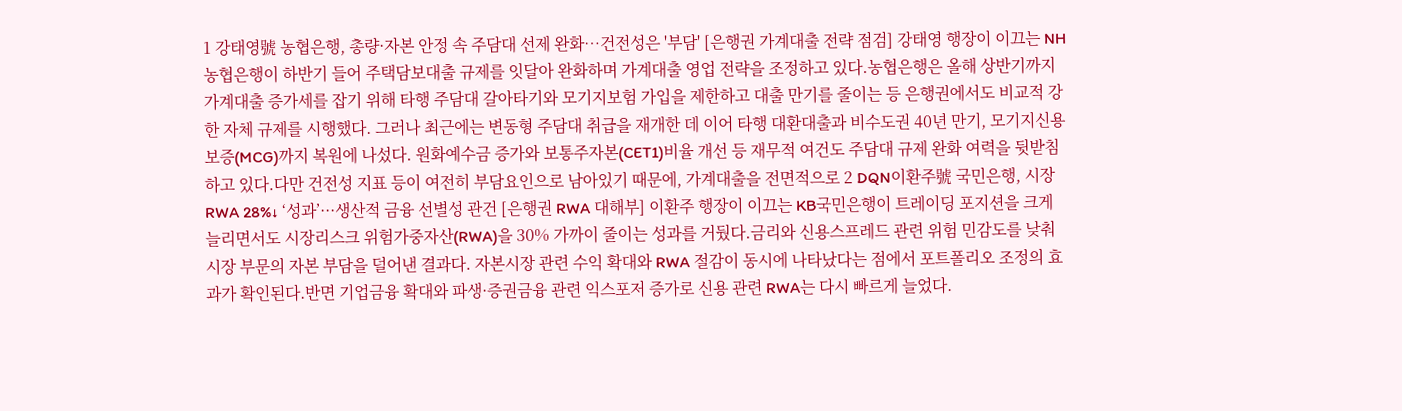1 강태영號 농협은행, 총량·자본 안정 속 주담대 선제 완화…건전성은 '부담' [은행권 가계대출 전략 점검] 강태영 행장이 이끄는 NH농협은행이 하반기 들어 주택담보대출 규제를 잇달아 완화하며 가계대출 영업 전략을 조정하고 있다.농협은행은 올해 상반기까지 가계대출 증가세를 잡기 위해 타행 주담대 갈아타기와 모기지보험 가입을 제한하고 대출 만기를 줄이는 등 은행권에서도 비교적 강한 자체 규제를 시행했다. 그러나 최근에는 변동형 주담대 취급을 재개한 데 이어 타행 대환대출과 비수도권 40년 만기, 모기지신용보증(MCG)까지 복원에 나섰다. 원화예수금 증가와 보통주자본(CET1)비율 개선 등 재무적 여건도 주담대 규제 완화 여력을 뒷받침하고 있다.다만 건전성 지표 등이 여전히 부담요인으로 남아있기 때문에, 가계대출을 전면적으로 2 DQN이환주號 국민은행, 시장 RWA 28%↓ ‘성과’···생산적 금융 선별성 관건 [은행권 RWA 대해부] 이환주 행장이 이끄는 KB국민은행이 트레이딩 포지션을 크게 늘리면서도 시장리스크 위험가중자산(RWA)을 30% 가까이 줄이는 성과를 거뒀다.금리와 신용스프레드 관련 위험 민감도를 낮춰 시장 부문의 자본 부담을 덜어낸 결과다. 자본시장 관련 수익 확대와 RWA 절감이 동시에 나타났다는 점에서 포트폴리오 조정의 효과가 확인된다.반면 기업금융 확대와 파생·증권금융 관련 익스포저 증가로 신용 관련 RWA는 다시 빠르게 늘었다.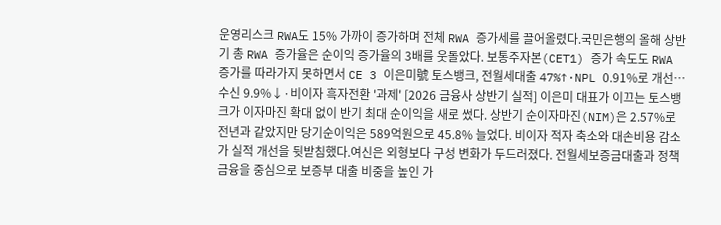운영리스크 RWA도 15% 가까이 증가하며 전체 RWA 증가세를 끌어올렸다.국민은행의 올해 상반기 총 RWA 증가율은 순이익 증가율의 3배를 웃돌았다. 보통주자본(CET1) 증가 속도도 RWA 증가를 따라가지 못하면서 CE 3 이은미號 토스뱅크, 전월세대출 47%↑·NPL 0.91%로 개선…수신 9.9%↓·비이자 흑자전환 '과제' [2026 금융사 상반기 실적] 이은미 대표가 이끄는 토스뱅크가 이자마진 확대 없이 반기 최대 순이익을 새로 썼다. 상반기 순이자마진(NIM)은 2.57%로 전년과 같았지만 당기순이익은 589억원으로 45.8% 늘었다. 비이자 적자 축소와 대손비용 감소가 실적 개선을 뒷받침했다.여신은 외형보다 구성 변화가 두드러졌다. 전월세보증금대출과 정책금융을 중심으로 보증부 대출 비중을 높인 가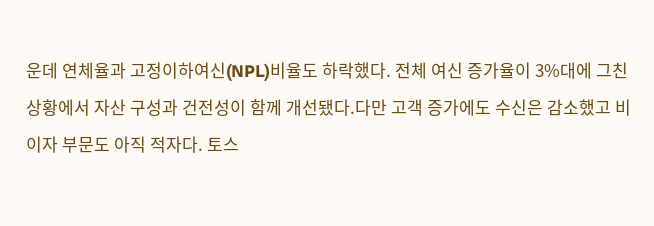운데 연체율과 고정이하여신(NPL)비율도 하락했다. 전체 여신 증가율이 3%대에 그친 상황에서 자산 구성과 건전성이 함께 개선됐다.다만 고객 증가에도 수신은 감소했고 비이자 부문도 아직 적자다. 토스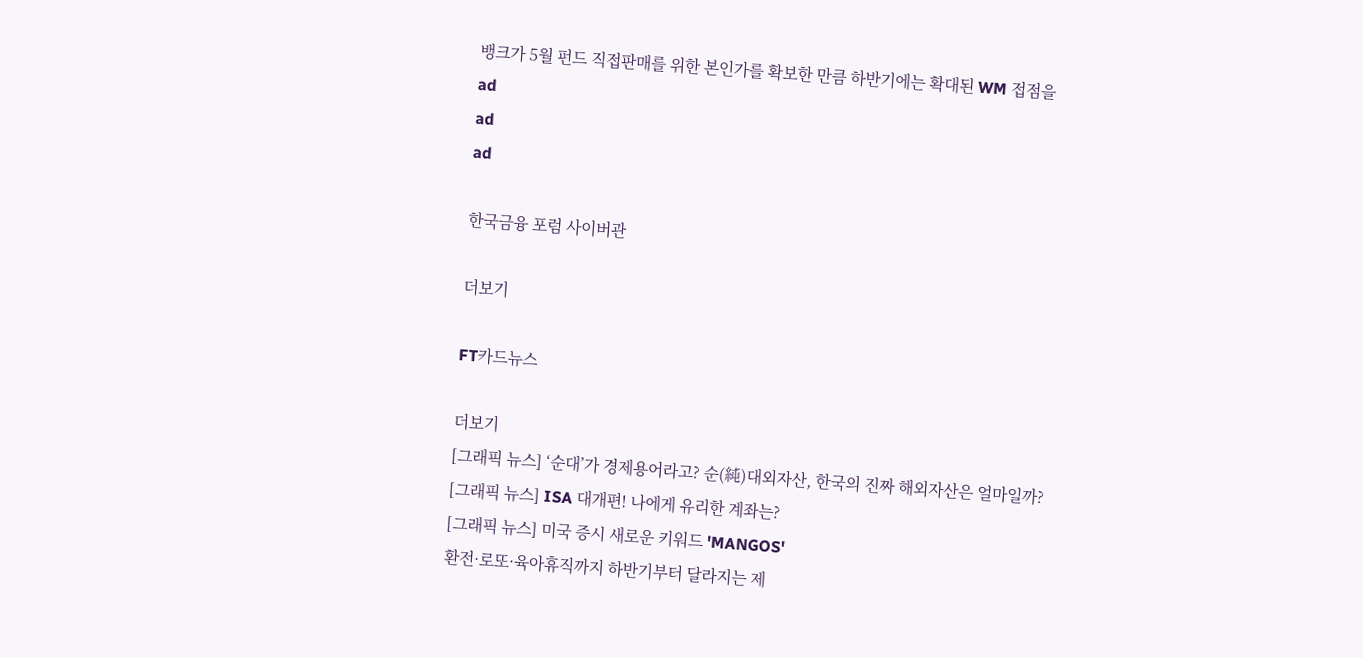뱅크가 5월 펀드 직접판매를 위한 본인가를 확보한 만큼 하반기에는 확대된 WM 접점을
ad
ad
ad

한국금융 포럼 사이버관

더보기

FT카드뉴스

더보기
[그래픽 뉴스] ‘순대’가 경제용어라고? 순(純)대외자산, 한국의 진짜 해외자산은 얼마일까?
[그래픽 뉴스] ISA 대개편! 나에게 유리한 계좌는?
[그래픽 뉴스] 미국 증시 새로운 키워드 'MANGOS'
환전·로또·육아휴직까지 하반기부터 달라지는 제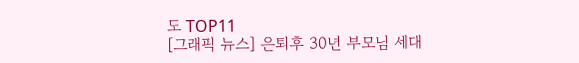도 TOP11
[그래픽 뉴스] 은퇴후 30년 부모님 세대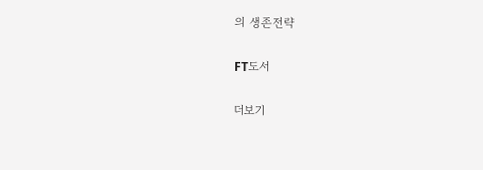의 생존전략

FT도서

더보기